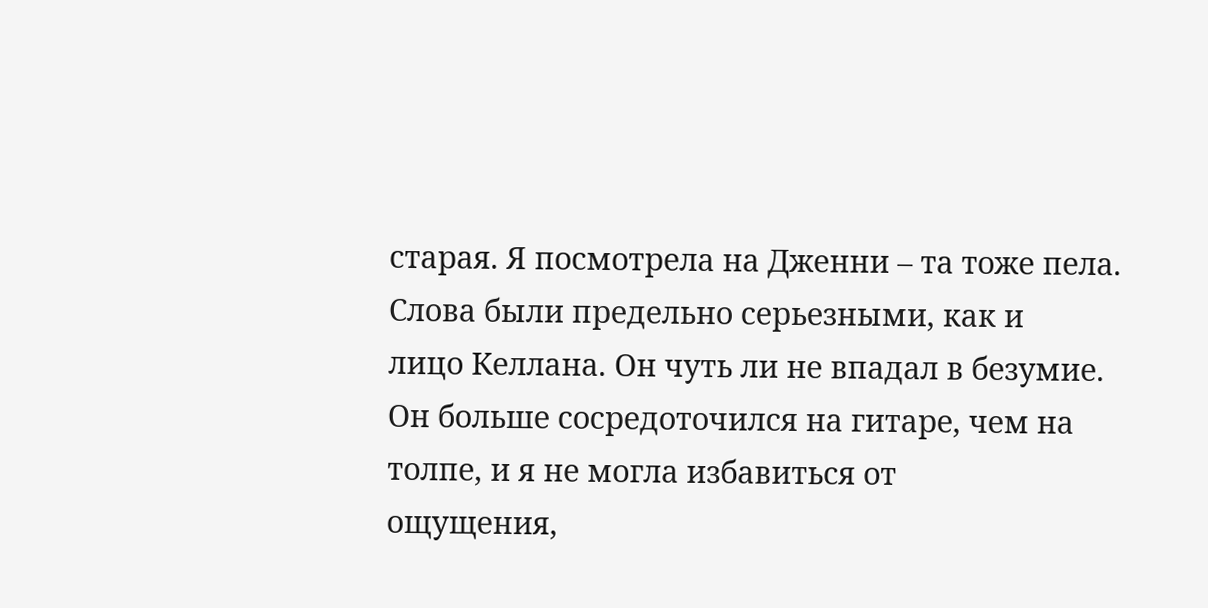старая. Я посмотрела на Дженни – та тоже пела. Слова были предельно серьезными, как и
лицо Келлана. Он чуть ли не впадал в безумие.
Он больше сосредоточился на гитаре, чем на толпе, и я не могла избавиться от
ощущения,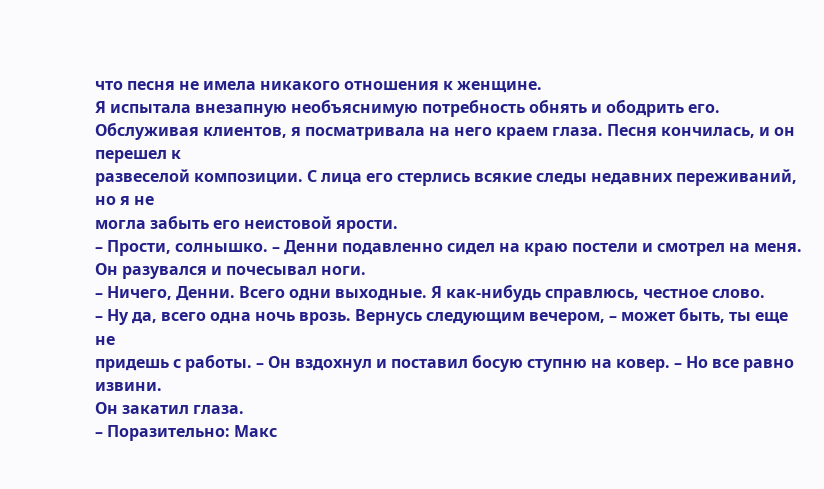что песня не имела никакого отношения к женщине.
Я испытала внезапную необъяснимую потребность обнять и ободрить его.
Обслуживая клиентов, я посматривала на него краем глаза. Песня кончилась, и он перешел к
развеселой композиции. С лица его стерлись всякие следы недавних переживаний, но я не
могла забыть его неистовой ярости.
– Прости, солнышко. – Денни подавленно сидел на краю постели и смотрел на меня.
Он разувался и почесывал ноги.
– Ничего, Денни. Всего одни выходные. Я как-нибудь справлюсь, честное слово.
– Ну да, всего одна ночь врозь. Вернусь следующим вечером, – может быть, ты еще не
придешь с работы. – Он вздохнул и поставил босую ступню на ковер. – Но все равно извини.
Он закатил глаза.
– Поразительно: Макс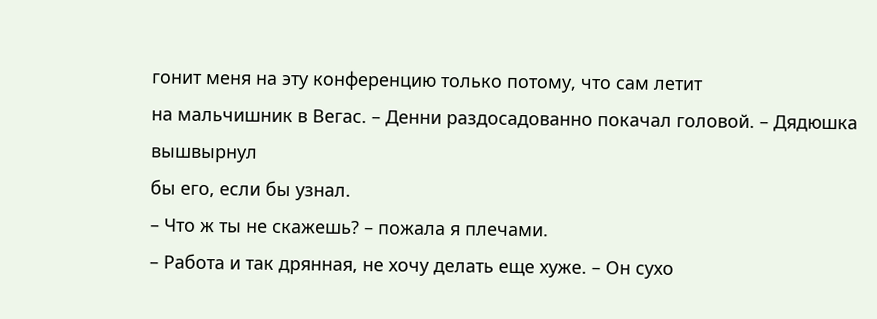гонит меня на эту конференцию только потому, что сам летит
на мальчишник в Вегас. – Денни раздосадованно покачал головой. – Дядюшка вышвырнул
бы его, если бы узнал.
– Что ж ты не скажешь? – пожала я плечами.
– Работа и так дрянная, не хочу делать еще хуже. – Он сухо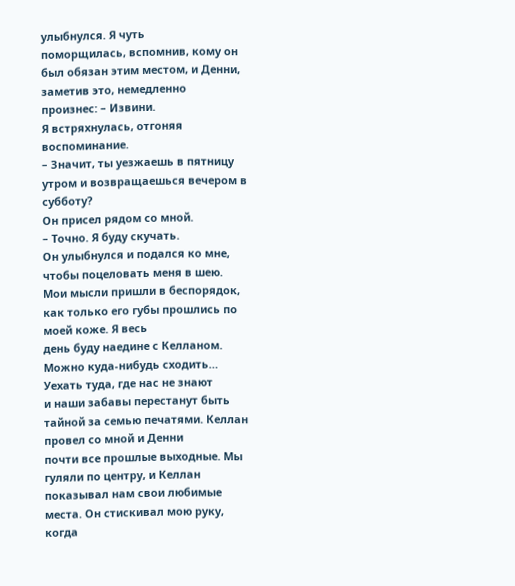улыбнулся. Я чуть
поморщилась, вспомнив, кому он был обязан этим местом, и Денни, заметив это, немедленно
произнес: – Извини.
Я встряхнулась, отгоняя воспоминание.
– Значит, ты уезжаешь в пятницу утром и возвращаешься вечером в субботу?
Он присел рядом со мной.
– Точно. Я буду скучать.
Он улыбнулся и подался ко мне, чтобы поцеловать меня в шею.
Мои мысли пришли в беспорядок, как только его губы прошлись по моей коже. Я весь
день буду наедине с Келланом. Можно куда-нибудь сходить… Уехать туда, где нас не знают
и наши забавы перестанут быть тайной за семью печатями. Келлан провел со мной и Денни
почти все прошлые выходные. Мы гуляли по центру, и Келлан показывал нам свои любимые
места. Он стискивал мою руку, когда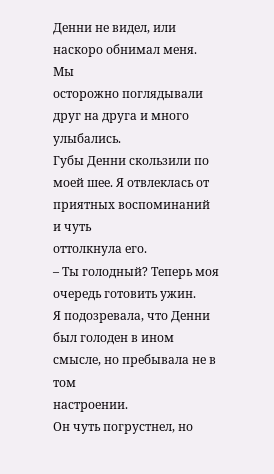Денни не видел, или наскоро обнимал меня. Мы
осторожно поглядывали друг на друга и много улыбались.
Губы Денни скользили по моей шее. Я отвлеклась от приятных воспоминаний и чуть
оттолкнула его.
– Ты голодный? Теперь моя очередь готовить ужин.
Я подозревала, что Денни был голоден в ином смысле, но пребывала не в том
настроении.
Он чуть погрустнел, но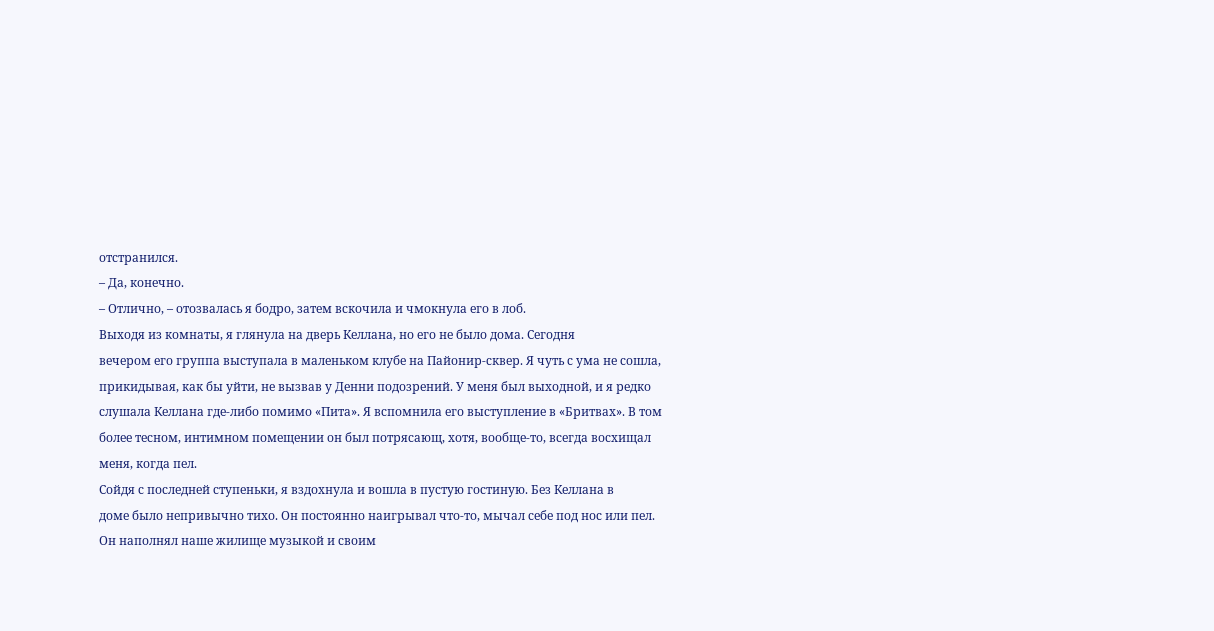отстранился.
– Да, конечно.
– Отлично, – отозвалась я бодро, затем вскочила и чмокнула его в лоб.
Выходя из комнаты, я глянула на дверь Келлана, но его не было дома. Сегодня
вечером его группа выступала в маленьком клубе на Пайонир-сквер. Я чуть с ума не сошла,
прикидывая, как бы уйти, не вызвав у Денни подозрений. У меня был выходной, и я редко
слушала Келлана где-либо помимо «Пита». Я вспомнила его выступление в «Бритвах». В том
более тесном, интимном помещении он был потрясающ, хотя, вообще-то, всегда восхищал
меня, когда пел.
Сойдя с последней ступеньки, я вздохнула и вошла в пустую гостиную. Без Келлана в
доме было непривычно тихо. Он постоянно наигрывал что-то, мычал себе под нос или пел.
Он наполнял наше жилище музыкой и своим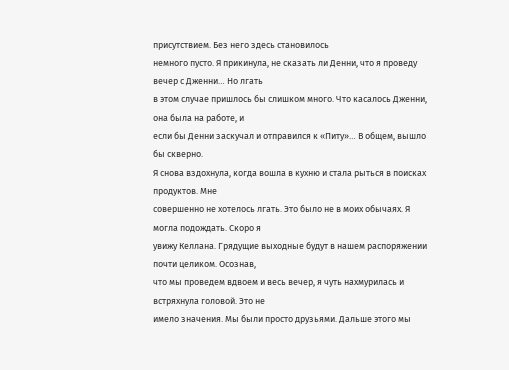присутствием. Без него здесь становилось
немного пусто. Я прикинула, не сказать ли Денни, что я проведу вечер с Дженни… Но лгать
в этом случае пришлось бы слишком много. Что касалось Дженни, она была на работе, и
если бы Денни заскучал и отправился к «Питу»… В общем, вышло бы скверно.
Я снова вздохнула, когда вошла в кухню и стала рыться в поисках продуктов. Мне
совершенно не хотелось лгать. Это было не в моих обычаях. Я могла подождать. Скоро я
увижу Келлана. Грядущие выходные будут в нашем распоряжении почти целиком. Осознав,
что мы проведем вдвоем и весь вечер, я чуть нахмурилась и встряхнула головой. Это не
имело значения. Мы были просто друзьями. Дальше этого мы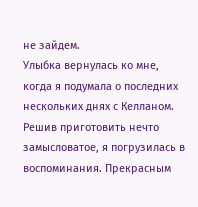не зайдем.
Улыбка вернулась ко мне, когда я подумала о последних нескольких днях с Келланом.
Решив приготовить нечто замысловатое, я погрузилась в воспоминания. Прекрасным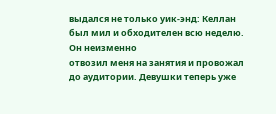выдался не только уик-энд: Келлан был мил и обходителен всю неделю. Он неизменно
отвозил меня на занятия и провожал до аудитории. Девушки теперь уже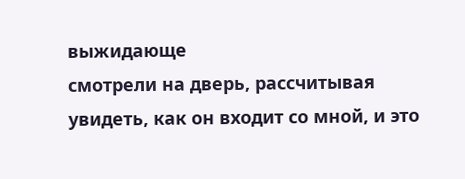выжидающе
смотрели на дверь, рассчитывая увидеть, как он входит со мной, и это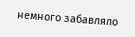немного забавляло